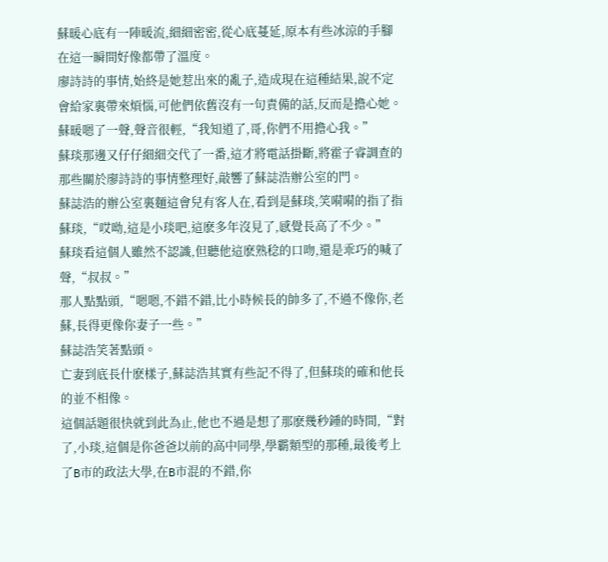蘇暖心底有一陣暖流,細細密密,從心底蔓延,原本有些冰涼的手腳在這一瞬間好像都帶了溫度。
廖詩詩的事情,始終是她惹出來的亂子,造成現在這種結果,說不定會給家裏帶來煩惱,可他們依舊沒有一句責備的話,反而是擔心她。
蘇暖嗯了一聲,聲音很輕,“我知道了,哥,你們不用擔心我。”
蘇琰那邊又仔仔細細交代了一番,這才將電話掛斷,將霍子睿調查的那些關於廖詩詩的事情整理好,敲響了蘇誌浩辦公室的門。
蘇誌浩的辦公室裏麵這會兒有客人在,看到是蘇琰,笑嗬嗬的指了指蘇琰,“哎呦,這是小琰吧,這麽多年沒見了,感覺長高了不少。”
蘇琰看這個人雖然不認識,但聽他這麽熟稔的口吻,還是乖巧的喊了聲,“叔叔。”
那人點點頭,“嗯嗯,不錯不錯,比小時候長的帥多了,不過不像你,老蘇,長得更像你妻子一些。”
蘇誌浩笑著點頭。
亡妻到底長什麽樣子,蘇誌浩其實有些記不得了,但蘇琰的確和他長的並不相像。
這個話題很快就到此為止,他也不過是想了那麽幾秒鍾的時間,“對了,小琰,這個是你爸爸以前的高中同學,學霸類型的那種,最後考上了B市的政法大學,在B市混的不錯,你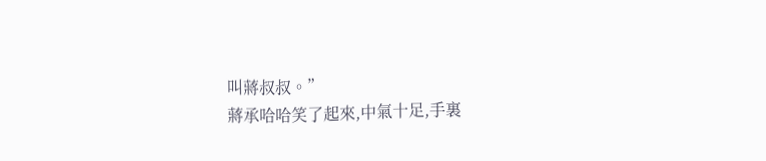叫蔣叔叔。”
蔣承哈哈笑了起來,中氣十足,手裏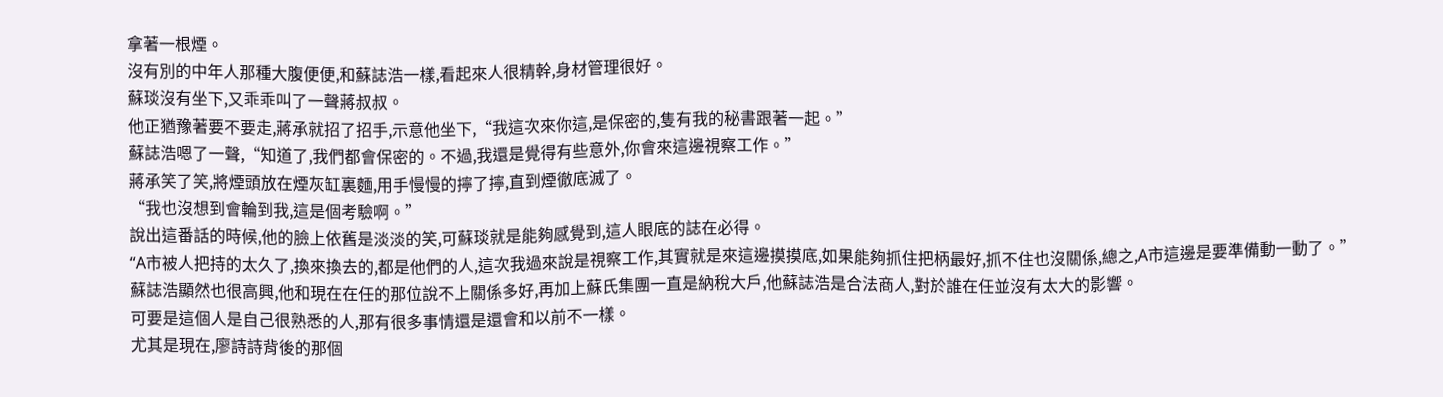拿著一根煙。
沒有別的中年人那種大腹便便,和蘇誌浩一樣,看起來人很精幹,身材管理很好。
蘇琰沒有坐下,又乖乖叫了一聲蔣叔叔。
他正猶豫著要不要走,蔣承就招了招手,示意他坐下,“我這次來你這,是保密的,隻有我的秘書跟著一起。”
蘇誌浩嗯了一聲,“知道了,我們都會保密的。不過,我還是覺得有些意外,你會來這邊視察工作。”
蔣承笑了笑,將煙頭放在煙灰缸裏麵,用手慢慢的擰了擰,直到煙徹底滅了。
“我也沒想到會輪到我,這是個考驗啊。”
說出這番話的時候,他的臉上依舊是淡淡的笑,可蘇琰就是能夠感覺到,這人眼底的誌在必得。
“A市被人把持的太久了,換來換去的,都是他們的人,這次我過來說是視察工作,其實就是來這邊摸摸底,如果能夠抓住把柄最好,抓不住也沒關係,總之,A市這邊是要準備動一動了。”
蘇誌浩顯然也很高興,他和現在在任的那位說不上關係多好,再加上蘇氏集團一直是納稅大戶,他蘇誌浩是合法商人,對於誰在任並沒有太大的影響。
可要是這個人是自己很熟悉的人,那有很多事情還是還會和以前不一樣。
尤其是現在,廖詩詩背後的那個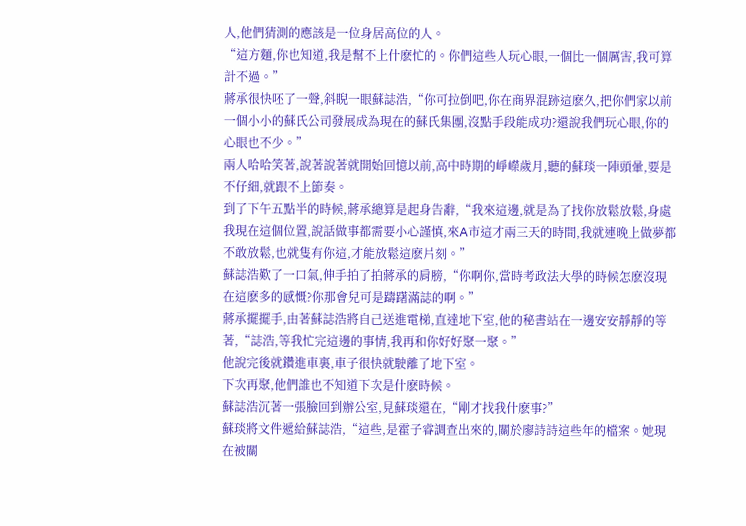人,他們猜測的應該是一位身居高位的人。
“這方麵,你也知道,我是幫不上什麽忙的。你們這些人玩心眼,一個比一個厲害,我可算計不過。”
蔣承很快呸了一聲,斜睨一眼蘇誌浩,“你可拉倒吧,你在商界混跡這麽久,把你們家以前一個小小的蘇氏公司發展成為現在的蘇氏集團,沒點手段能成功?還說我們玩心眼,你的心眼也不少。”
兩人哈哈笑著,說著說著就開始回憶以前,高中時期的崢嶸歲月,聽的蘇琰一陣頭暈,要是不仔細,就跟不上節奏。
到了下午五點半的時候,蔣承總算是起身告辭,“我來這邊,就是為了找你放鬆放鬆,身處我現在這個位置,說話做事都需要小心謹慎,來A市這才兩三天的時間,我就連晚上做夢都不敢放鬆,也就隻有你這,才能放鬆這麽片刻。”
蘇誌浩歎了一口氣,伸手拍了拍蔣承的肩膀,“你啊你,當時考政法大學的時候怎麽沒現在這麽多的感慨?你那會兒可是躊躇滿誌的啊。”
蔣承擺擺手,由著蘇誌浩將自己送進電梯,直達地下室,他的秘書站在一邊安安靜靜的等著,“誌浩,等我忙完這邊的事情,我再和你好好聚一聚。”
他說完後就鑽進車裏,車子很快就駛離了地下室。
下次再聚,他們誰也不知道下次是什麽時候。
蘇誌浩沉著一張臉回到辦公室,見蘇琰還在,“剛才找我什麽事?”
蘇琰將文件遞給蘇誌浩,“這些,是霍子睿調查出來的,關於廖詩詩這些年的檔案。她現在被關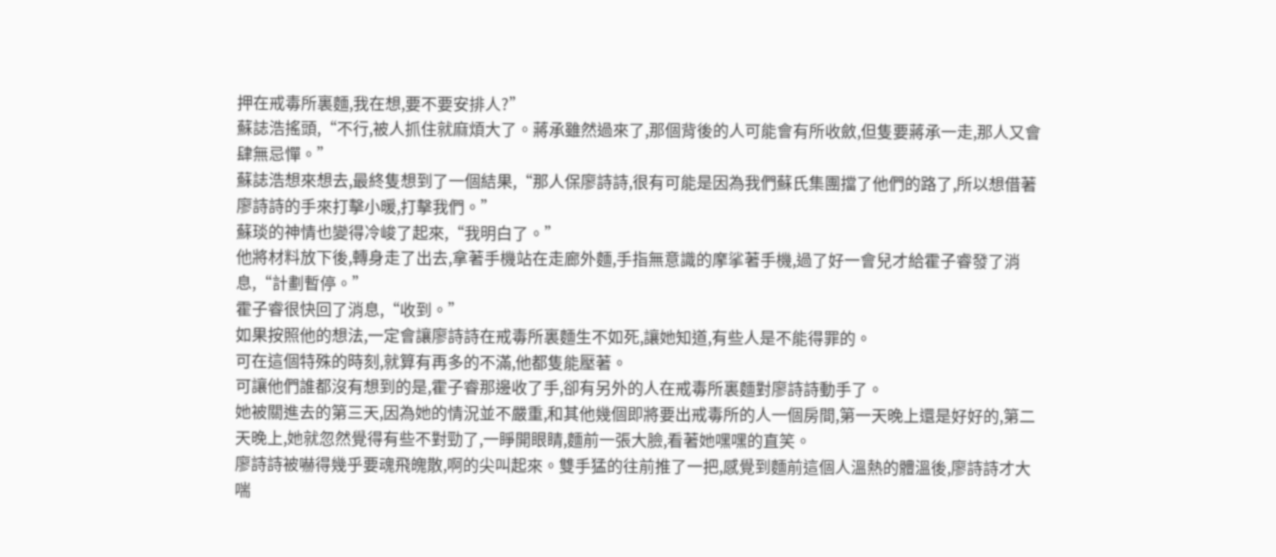押在戒毒所裏麵,我在想,要不要安排人?”
蘇誌浩搖頭,“不行,被人抓住就麻煩大了。蔣承雖然過來了,那個背後的人可能會有所收斂,但隻要蔣承一走,那人又會肆無忌憚。”
蘇誌浩想來想去,最終隻想到了一個結果,“那人保廖詩詩,很有可能是因為我們蘇氏集團擋了他們的路了,所以想借著廖詩詩的手來打擊小暖,打擊我們。”
蘇琰的神情也變得冷峻了起來,“我明白了。”
他將材料放下後,轉身走了出去,拿著手機站在走廊外麵,手指無意識的摩挲著手機,過了好一會兒才給霍子睿發了消息,“計劃暫停。”
霍子睿很快回了消息,“收到。”
如果按照他的想法,一定會讓廖詩詩在戒毒所裏麵生不如死,讓她知道,有些人是不能得罪的。
可在這個特殊的時刻,就算有再多的不滿,他都隻能壓著。
可讓他們誰都沒有想到的是,霍子睿那邊收了手,卻有另外的人在戒毒所裏麵對廖詩詩動手了。
她被關進去的第三天,因為她的情況並不嚴重,和其他幾個即將要出戒毒所的人一個房間,第一天晚上還是好好的,第二天晚上,她就忽然覺得有些不對勁了,一睜開眼睛,麵前一張大臉,看著她嘿嘿的直笑。
廖詩詩被嚇得幾乎要魂飛魄散,啊的尖叫起來。雙手猛的往前推了一把,感覺到麵前這個人溫熱的體溫後,廖詩詩才大喘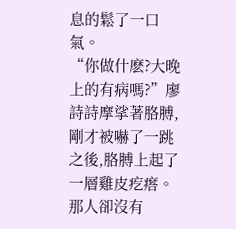息的鬆了一口氣。
“你做什麽?大晚上的有病嗎?”廖詩詩摩挲著胳膊,剛才被嚇了一跳之後,胳膊上起了一層雞皮疙瘩。
那人卻沒有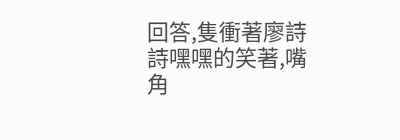回答,隻衝著廖詩詩嘿嘿的笑著,嘴角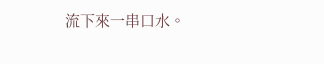流下來一串口水。